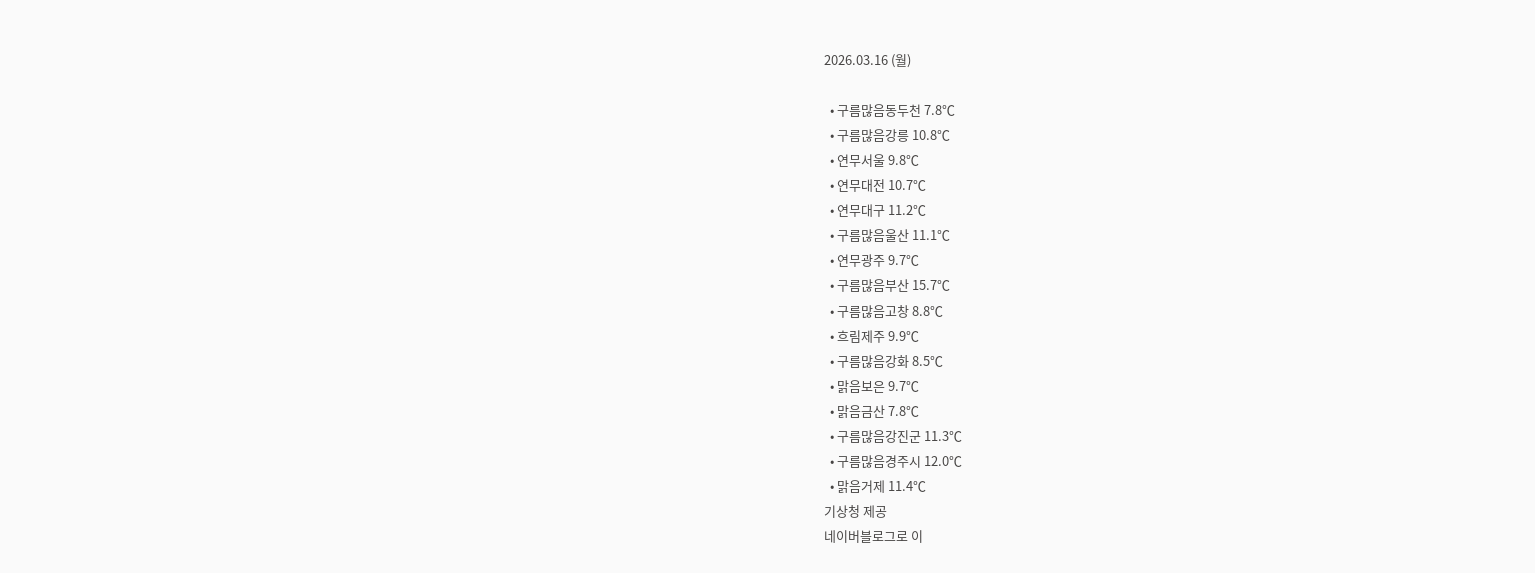2026.03.16 (월)

  • 구름많음동두천 7.8℃
  • 구름많음강릉 10.8℃
  • 연무서울 9.8℃
  • 연무대전 10.7℃
  • 연무대구 11.2℃
  • 구름많음울산 11.1℃
  • 연무광주 9.7℃
  • 구름많음부산 15.7℃
  • 구름많음고창 8.8℃
  • 흐림제주 9.9℃
  • 구름많음강화 8.5℃
  • 맑음보은 9.7℃
  • 맑음금산 7.8℃
  • 구름많음강진군 11.3℃
  • 구름많음경주시 12.0℃
  • 맑음거제 11.4℃
기상청 제공
네이버블로그로 이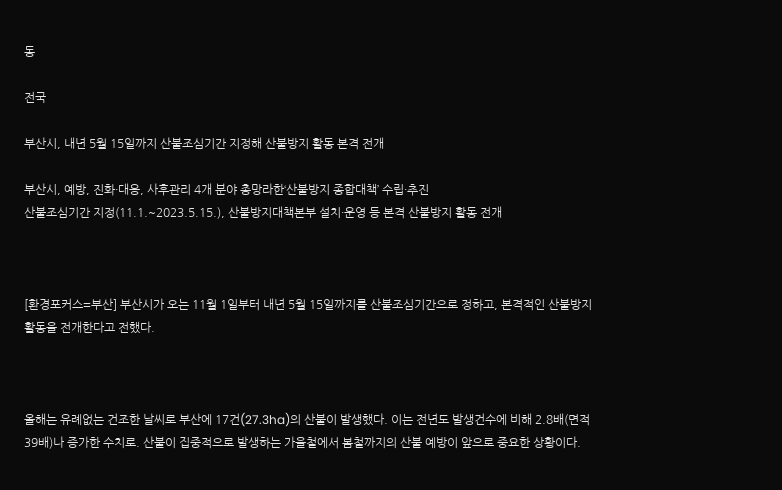동

전국

부산시, 내년 5월 15일까지 산불조심기간 지정해 산불방지 활동 본격 전개

부산시, 예방, 진화·대응, 사후관리 4개 분야 총망라한‘산불방지 종합대책’ 수립·추진
산불조심기간 지정(11.1.~2023.5.15.), 산불방지대책본부 설치·운영 등 본격 산불방지 활동 전개



[환경포커스=부산] 부산시가 오는 11월 1일부터 내년 5월 15일까지를 산불조심기간으로 정하고, 본격적인 산불방지 활동을 전개한다고 전했다.



올해는 유례없는 건조한 날씨로 부산에 17건(27.3ha)의 산불이 발생했다. 이는 전년도 발생건수에 비해 2.8배(면적 39배)나 증가한 수치로. 산불이 집중적으로 발생하는 가을철에서 봄철까지의 산불 예방이 앞으로 중요한 상황이다.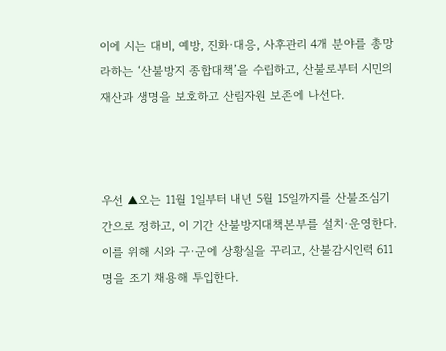이에 시는 대비, 예방, 진화·대응, 사후관리 4개 분야를 총망라하는 ‘산불방지 종합대책’을 수립하고, 산불로부터 시민의 재산과 생명을 보호하고 산림자원 보존에 나선다.



우선 ▲오는 11월 1일부터 내년 5월 15일까지를 산불조심기간으로 정하고, 이 기간 산불방지대책본부를 설치·운영한다. 이를 위해 시와 구·군에 상황실을 꾸리고, 산불감시인력 611명을 조기 채용해 투입한다.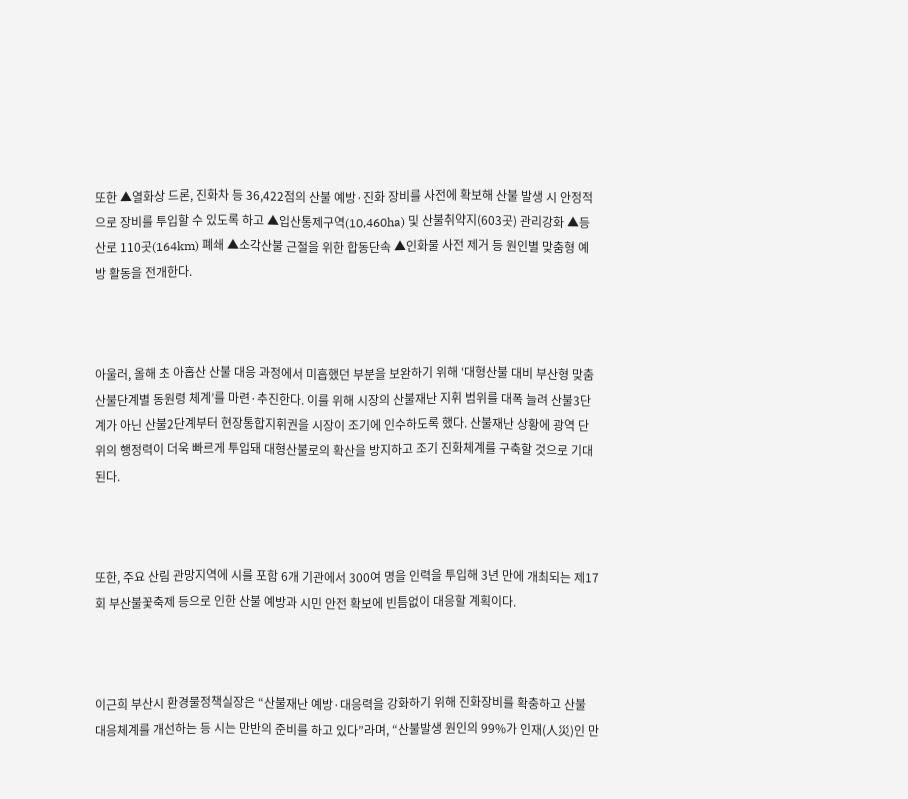또한 ▲열화상 드론, 진화차 등 36,422점의 산불 예방·진화 장비를 사전에 확보해 산불 발생 시 안정적으로 장비를 투입할 수 있도록 하고 ▲입산통제구역(10,460ha) 및 산불취약지(603곳) 관리강화 ▲등산로 110곳(164km) 폐쇄 ▲소각산불 근절을 위한 합동단속 ▲인화물 사전 제거 등 원인별 맞춤형 예방 활동을 전개한다.



아울러, 올해 초 아홉산 산불 대응 과정에서 미흡했던 부분을 보완하기 위해 ‘대형산불 대비 부산형 맞춤 산불단계별 동원령 체계’를 마련·추진한다. 이를 위해 시장의 산불재난 지휘 범위를 대폭 늘려 산불3단계가 아닌 산불2단계부터 현장통합지휘권을 시장이 조기에 인수하도록 했다. 산불재난 상황에 광역 단위의 행정력이 더욱 빠르게 투입돼 대형산불로의 확산을 방지하고 조기 진화체계를 구축할 것으로 기대된다.



또한, 주요 산림 관망지역에 시를 포함 6개 기관에서 300여 명을 인력을 투입해 3년 만에 개최되는 제17회 부산불꽃축제 등으로 인한 산불 예방과 시민 안전 확보에 빈틈없이 대응할 계획이다.



이근희 부산시 환경물정책실장은 “산불재난 예방·대응력을 강화하기 위해 진화장비를 확충하고 산불 대응체계를 개선하는 등 시는 만반의 준비를 하고 있다”라며, “산불발생 원인의 99%가 인재(人災)인 만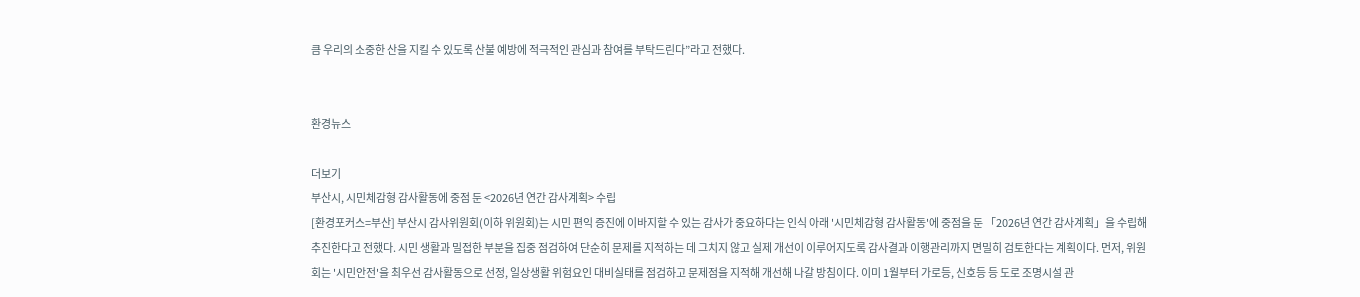큼 우리의 소중한 산을 지킬 수 있도록 산불 예방에 적극적인 관심과 참여를 부탁드린다”라고 전했다.


환경뉴스

더보기
부산시, 시민체감형 감사활동에 중점 둔 <2026년 연간 감사계획> 수립
[환경포커스=부산] 부산시 감사위원회(이하 위원회)는 시민 편익 증진에 이바지할 수 있는 감사가 중요하다는 인식 아래 '시민체감형 감사활동'에 중점을 둔 「2026년 연간 감사계획」을 수립해 추진한다고 전했다. 시민 생활과 밀접한 부분을 집중 점검하여 단순히 문제를 지적하는 데 그치지 않고 실제 개선이 이루어지도록 감사결과 이행관리까지 면밀히 검토한다는 계획이다. 먼저, 위원회는 '시민안전'을 최우선 감사활동으로 선정, 일상생활 위험요인 대비실태를 점검하고 문제점을 지적해 개선해 나갈 방침이다. 이미 1월부터 가로등, 신호등 등 도로 조명시설 관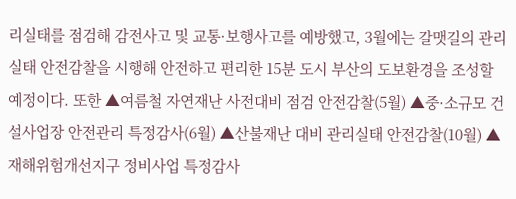리실태를 점검해 감전사고 및 교통·보행사고를 예방했고, 3월에는 갈맷길의 관리실태 안전감찰을 시행해 안전하고 편리한 15분 도시 부산의 도보환경을 조성할 예정이다. 또한 ▲여름철 자연재난 사전대비 점검 안전감찰(5월) ▲중·소규모 건설사업장 안전관리 특정감사(6월) ▲산불재난 대비 관리실태 안전감찰(10월) ▲재해위험개선지구 정비사업 특정감사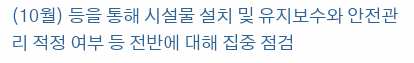(10월) 등을 통해 시설물 설치 및 유지보수와 안전관리 적정 여부 등 전반에 대해 집중 점검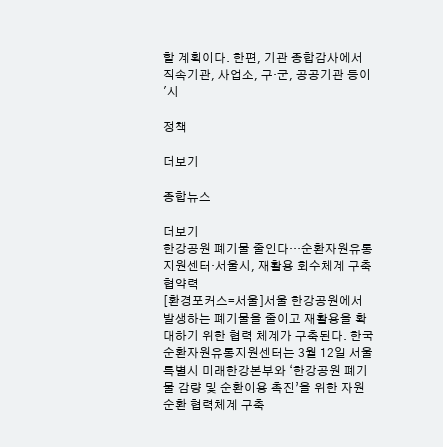할 계획이다. 한편, 기관 종합감사에서 직속기관, 사업소, 구·군, 공공기관 등이 '시

정책

더보기

종합뉴스

더보기
한강공원 폐기물 줄인다…순환자원유통지원센터·서울시, 재활용 회수체계 구축 협약력
[환경포커스=서울]서울 한강공원에서 발생하는 폐기물을 줄이고 재활용을 확대하기 위한 협력 체계가 구축된다. 한국순환자원유통지원센터는 3월 12일 서울특별시 미래한강본부와 ‘한강공원 폐기물 감량 및 순환이용 촉진’을 위한 자원순환 협력체계 구축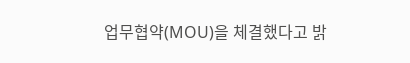업무협약(MOU)을 체결했다고 밝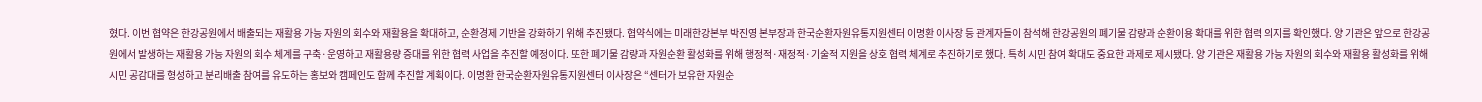혔다. 이번 협약은 한강공원에서 배출되는 재활용 가능 자원의 회수와 재활용을 확대하고, 순환경제 기반을 강화하기 위해 추진됐다. 협약식에는 미래한강본부 박진영 본부장과 한국순환자원유통지원센터 이명환 이사장 등 관계자들이 참석해 한강공원의 폐기물 감량과 순환이용 확대를 위한 협력 의지를 확인했다. 양 기관은 앞으로 한강공원에서 발생하는 재활용 가능 자원의 회수 체계를 구축·운영하고 재활용량 증대를 위한 협력 사업을 추진할 예정이다. 또한 폐기물 감량과 자원순환 활성화를 위해 행정적·재정적·기술적 지원을 상호 협력 체계로 추진하기로 했다. 특히 시민 참여 확대도 중요한 과제로 제시됐다. 양 기관은 재활용 가능 자원의 회수와 재활용 활성화를 위해 시민 공감대를 형성하고 분리배출 참여를 유도하는 홍보와 캠페인도 함께 추진할 계획이다. 이명환 한국순환자원유통지원센터 이사장은 “센터가 보유한 자원순